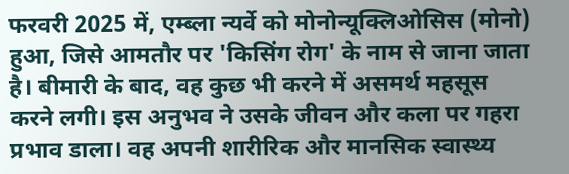फरवरी 2025 में, एम्ब्ला न्यर्वे को मोनोन्यूक्लिओसिस (मोनो) हुआ, जिसे आमतौर पर 'किसिंग रोग' के नाम से जाना जाता है। बीमारी के बाद, वह कुछ भी करने में असमर्थ महसूस करने लगी। इस अनुभव ने उसके जीवन और कला पर गहरा प्रभाव डाला। वह अपनी शारीरिक और मानसिक स्वास्थ्य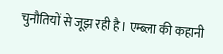चुनौतियों से जूझ रही है। एम्ब्ला की कहानी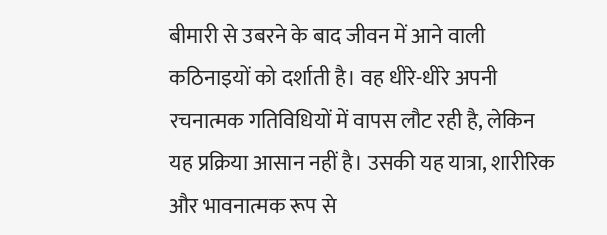बीमारी से उबरने के बाद जीवन में आने वाली कठिनाइयों को दर्शाती है। वह धीरे-धीरे अपनी रचनात्मक गतिविधियों में वापस लौट रही है, लेकिन यह प्रक्रिया आसान नहीं है। उसकी यह यात्रा, शारीरिक और भावनात्मक रूप से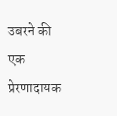उबरने की एक प्रेरणादायक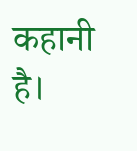कहानी है।